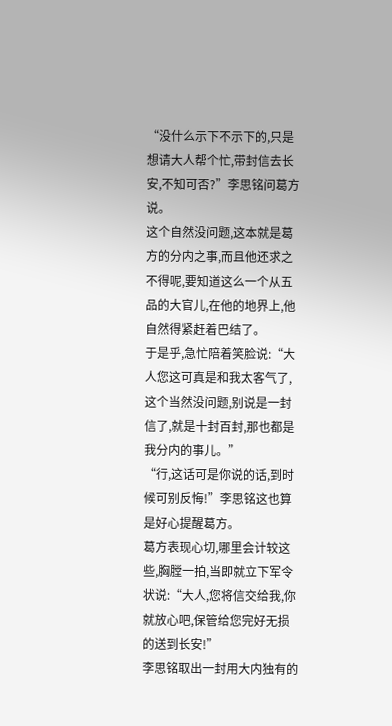“没什么示下不示下的,只是想请大人帮个忙,带封信去长安,不知可否?”李思铭问葛方说。
这个自然没问题,这本就是葛方的分内之事,而且他还求之不得呢,要知道这么一个从五品的大官儿,在他的地界上,他自然得紧赶着巴结了。
于是乎,急忙陪着笑脸说:“大人您这可真是和我太客气了,这个当然没问题,别说是一封信了,就是十封百封,那也都是我分内的事儿。”
“行,这话可是你说的话,到时候可别反悔!”李思铭这也算是好心提醒葛方。
葛方表现心切,哪里会计较这些,胸膛一拍,当即就立下军令状说:“大人,您将信交给我,你就放心吧,保管给您完好无损的送到长安!”
李思铭取出一封用大内独有的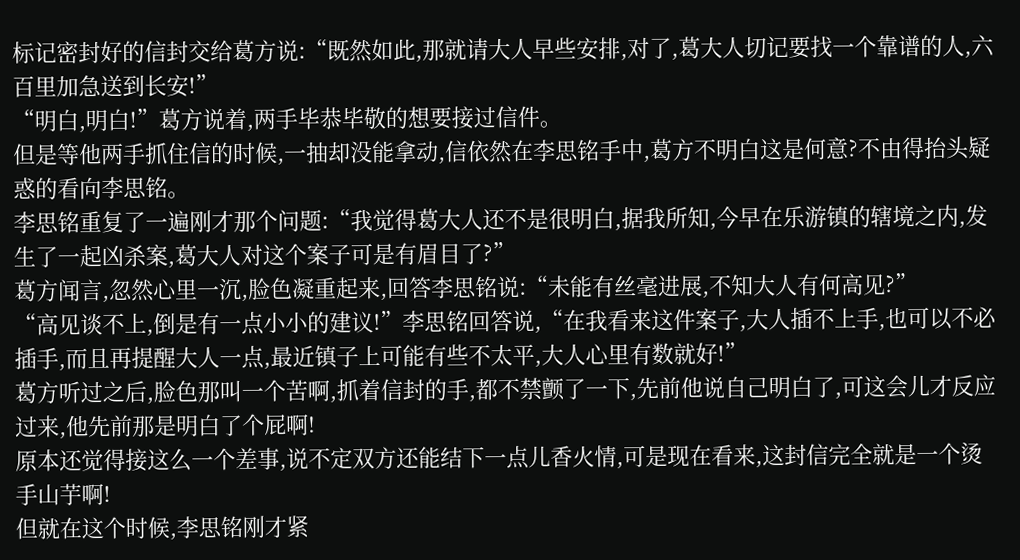标记密封好的信封交给葛方说:“既然如此,那就请大人早些安排,对了,葛大人切记要找一个靠谱的人,六百里加急送到长安!”
“明白,明白!”葛方说着,两手毕恭毕敬的想要接过信件。
但是等他两手抓住信的时候,一抽却没能拿动,信依然在李思铭手中,葛方不明白这是何意?不由得抬头疑惑的看向李思铭。
李思铭重复了一遍刚才那个问题:“我觉得葛大人还不是很明白,据我所知,今早在乐游镇的辖境之内,发生了一起凶杀案,葛大人对这个案子可是有眉目了?”
葛方闻言,忽然心里一沉,脸色凝重起来,回答李思铭说:“未能有丝毫进展,不知大人有何高见?”
“高见谈不上,倒是有一点小小的建议!”李思铭回答说,“在我看来这件案子,大人插不上手,也可以不必插手,而且再提醒大人一点,最近镇子上可能有些不太平,大人心里有数就好!”
葛方听过之后,脸色那叫一个苦啊,抓着信封的手,都不禁颤了一下,先前他说自己明白了,可这会儿才反应过来,他先前那是明白了个屁啊!
原本还觉得接这么一个差事,说不定双方还能结下一点儿香火情,可是现在看来,这封信完全就是一个烫手山芋啊!
但就在这个时候,李思铭刚才紧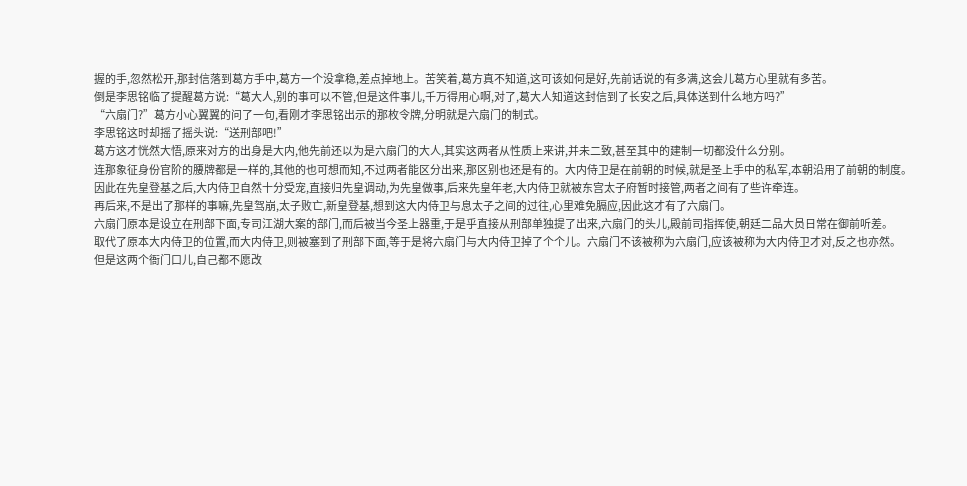握的手,忽然松开,那封信落到葛方手中,葛方一个没拿稳,差点掉地上。苦笑着,葛方真不知道,这可该如何是好,先前话说的有多满,这会儿葛方心里就有多苦。
倒是李思铭临了提醒葛方说:“葛大人,别的事可以不管,但是这件事儿,千万得用心啊,对了,葛大人知道这封信到了长安之后,具体送到什么地方吗?”
“六扇门?”葛方小心翼翼的问了一句,看刚才李思铭出示的那枚令牌,分明就是六扇门的制式。
李思铭这时却摇了摇头说:“送刑部吧!”
葛方这才恍然大悟,原来对方的出身是大内,他先前还以为是六扇门的大人,其实这两者从性质上来讲,并未二致,甚至其中的建制一切都没什么分别。
连那象征身份官阶的腰牌都是一样的,其他的也可想而知,不过两者能区分出来,那区别也还是有的。大内侍卫是在前朝的时候,就是圣上手中的私军,本朝沿用了前朝的制度。
因此在先皇登基之后,大内侍卫自然十分受宠,直接归先皇调动,为先皇做事,后来先皇年老,大内侍卫就被东宫太子府暂时接管,两者之间有了些许牵连。
再后来,不是出了那样的事嘛,先皇驾崩,太子败亡,新皇登基,想到这大内侍卫与息太子之间的过往,心里难免膈应,因此这才有了六扇门。
六扇门原本是设立在刑部下面,专司江湖大案的部门,而后被当今圣上器重,于是乎直接从刑部单独提了出来,六扇门的头儿,殿前司指挥使,朝廷二品大员日常在御前听差。
取代了原本大内侍卫的位置,而大内侍卫,则被塞到了刑部下面,等于是将六扇门与大内侍卫掉了个个儿。六扇门不该被称为六扇门,应该被称为大内侍卫才对,反之也亦然。
但是这两个衙门口儿,自己都不愿改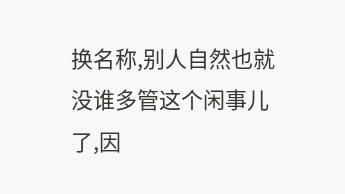换名称,别人自然也就没谁多管这个闲事儿了,因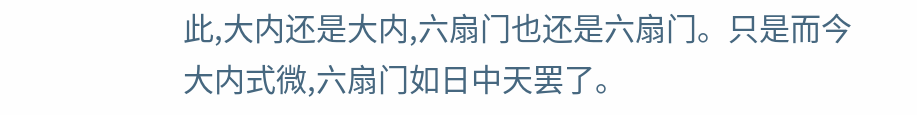此,大内还是大内,六扇门也还是六扇门。只是而今大内式微,六扇门如日中天罢了。